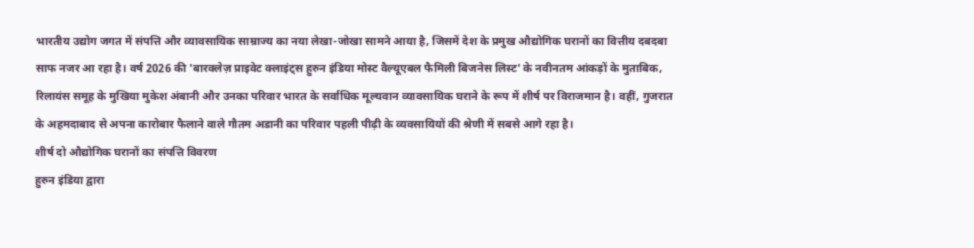भारतीय उद्योग जगत में संपत्ति और व्यावसायिक साम्राज्य का नया लेखा-जोखा सामने आया है, जिसमें देश के प्रमुख औद्योगिक घरानों का वित्तीय दबदबा साफ नजर आ रहा है। वर्ष 2026 की 'बारक्लेज़ प्राइवेट क्लाइंट्स हुरुन इंडिया मोस्ट वैल्यूएबल फैमिली बिजनेस लिस्ट' के नवीनतम आंकड़ों के मुताबिक, रिलायंस समूह के मुखिया मुकेश अंबानी और उनका परिवार भारत के सर्वाधिक मूल्यवान व्यावसायिक घराने के रूप में शीर्ष पर विराजमान है। वहीं, गुजरात के अहमदाबाद से अपना कारोबार फैलाने वाले गौतम अडानी का परिवार पहली पीढ़ी के व्यवसायियों की श्रेणी में सबसे आगे रहा है।
शीर्ष दो औद्योगिक घरानों का संपत्ति विवरण
हुरुन इंडिया द्वारा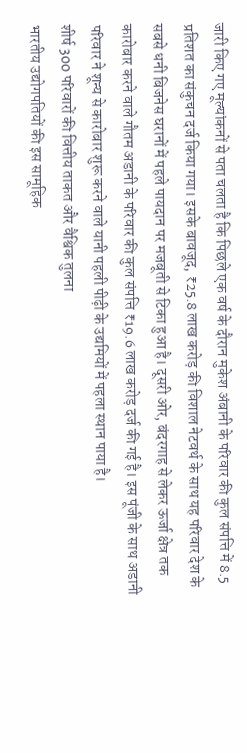जारी किए गए मूल्यांकनों से पता चलता है कि पिछले एक वर्ष के दौरान मुकेश अंबानी के परिवार की कुल संपत्ति में 8.5 प्रतिशत का संकुचन दर्ज किया गया। इसके बावजूद, ₹25.8 लाख करोड़ की विशाल नेटवर्थ के साथ यह परिवार देश के सबसे धनी बिजनेस घरानों में पहले पायदान पर मजबूती से टिका हुआ है। दूसरी ओर, बंदरगाह से लेकर ऊर्जा क्षेत्र तक कारोबार करने वाले गौतम अडानी के परिवार की कुल संपत्ति ₹19.6 लाख करोड़ दर्ज की गई है। इस पूंजी के साथ अडानी परिवार ने शून्य से कारोबार शुरू करने वाले यानी पहली पीढ़ी के उद्यमियों में पहला स्थान पाया है।
शीर्ष 300 परिवारों की वित्तीय ताकत और वैश्विक तुलना
भारतीय उद्योगपतियों की इस सामूहिक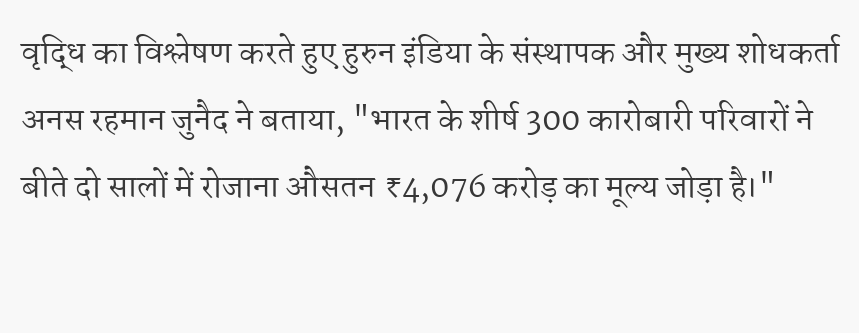वृद्धि का विश्लेषण करते हुए हुरुन इंडिया के संस्थापक और मुख्य शोधकर्ता अनस रहमान जुनैद ने बताया, "भारत के शीर्ष 300 कारोबारी परिवारों ने बीते दो सालों में रोजाना औसतन ₹4,076 करोड़ का मूल्य जोड़ा है।"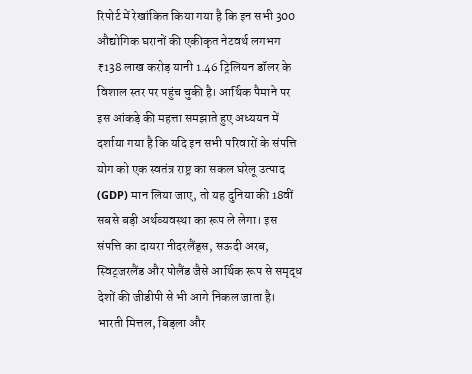रिपोर्ट में रेखांकित किया गया है कि इन सभी 300 औद्योगिक घरानों की एकीकृत नेटवर्थ लगभग ₹138 लाख करोड़ यानी 1.46 ट्रिलियन डॉलर के विशाल स्तर पर पहुंच चुकी है। आर्थिक पैमाने पर इस आंकड़े की महत्ता समझाते हुए अध्ययन में दर्शाया गया है कि यदि इन सभी परिवारों के संपत्ति योग को एक स्वतंत्र राष्ट्र का सकल घरेलू उत्पाद (GDP) मान लिया जाए, तो यह दुनिया की 18वीं सबसे बड़ी अर्थव्यवस्था का रूप ले लेगा। इस संपत्ति का दायरा नीदरलैंड्स, सऊदी अरब, स्विट्जरलैंड और पोलैंड जैसे आर्थिक रूप से समृद्ध देशों की जीडीपी से भी आगे निकल जाता है।
भारती मित्तल, बिड़ला और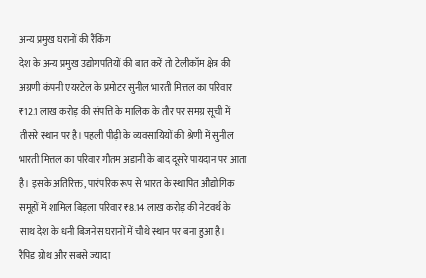अन्य प्रमुख घरानों की रैंकिंग
देश के अन्य प्रमुख उद्योगपतियों की बात करें तो टेलीकॉम क्षेत्र की अग्रणी कंपनी एयरटेल के प्रमोटर सुनील भारती मित्तल का परिवार ₹12.1 लाख करोड़ की संपत्ति के मालिक के तौर पर समग्र सूची में तीसरे स्थान पर है। पहली पीढ़ी के व्यवसायियों की श्रेणी में सुनील भारती मित्तल का परिवार गौतम अडानी के बाद दूसरे पायदान पर आता है। इसके अतिरिक्त, पारंपरिक रूप से भारत के स्थापित औद्योगिक समूहों में शामिल बिड़ला परिवार ₹8.14 लाख करोड़ की नेटवर्थ के साथ देश के धनी बिजनेस घरानों में चौथे स्थान पर बना हुआ है।
रैपिड ग्रोथ और सबसे ज्यादा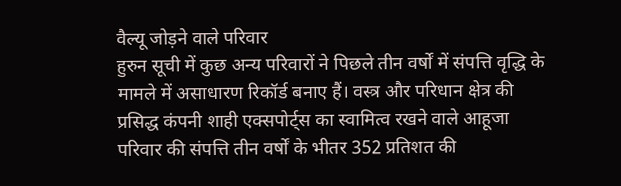वैल्यू जोड़ने वाले परिवार
हुरुन सूची में कुछ अन्य परिवारों ने पिछले तीन वर्षों में संपत्ति वृद्धि के मामले में असाधारण रिकॉर्ड बनाए हैं। वस्त्र और परिधान क्षेत्र की प्रसिद्ध कंपनी शाही एक्सपोर्ट्स का स्वामित्व रखने वाले आहूजा परिवार की संपत्ति तीन वर्षों के भीतर 352 प्रतिशत की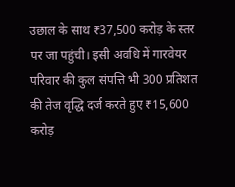उछाल के साथ ₹37,500 करोड़ के स्तर पर जा पहुंची। इसी अवधि में गारवेयर परिवार की कुल संपत्ति भी 300 प्रतिशत की तेज वृद्धि दर्ज करते हुए ₹15,600 करोड़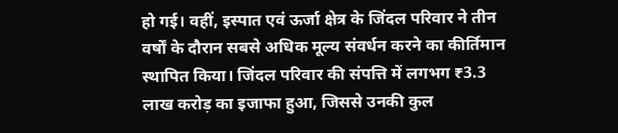हो गई। वहीं, इस्पात एवं ऊर्जा क्षेत्र के जिंदल परिवार ने तीन वर्षों के दौरान सबसे अधिक मूल्य संवर्धन करने का कीर्तिमान स्थापित किया। जिंदल परिवार की संपत्ति में लगभग ₹3.3 लाख करोड़ का इजाफा हुआ, जिससे उनकी कुल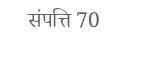संपत्ति 70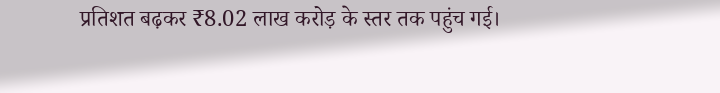प्रतिशत बढ़कर ₹8.02 लाख करोड़ के स्तर तक पहुंच गई।